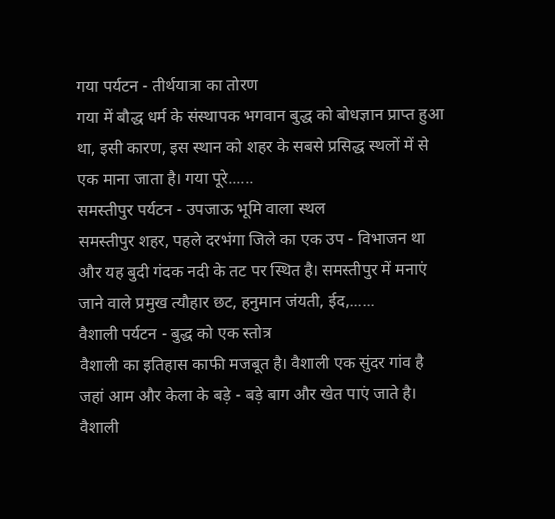गया पर्यटन - तीर्थयात्रा का तोरण
गया में बौद्ध धर्म के संस्थापक भगवान बुद्ध को बोधज्ञान प्राप्त हुआ था, इसी कारण, इस स्थान को शहर के सबसे प्रसिद्ध स्थलों में से एक माना जाता है। गया पूरे......
समस्तीपुर पर्यटन - उपजाऊ भूमि वाला स्थल
समस्तीपुर शहर, पहले दरभंगा जिले का एक उप - विभाजन था और यह बुदी गंदक नदी के तट पर स्थित है। समस्तीपुर में मनाएं जाने वाले प्रमुख त्यौहार छट, हनुमान जंयती, ईद,......
वैशाली पर्यटन - बुद्ध को एक स्तोत्र
वैशाली का इतिहास काफी मजबूत है। वैशाली एक सुंदर गांव है जहां आम और केला के बड़े - बड़े बाग और खेत पाएं जाते है। वैशाली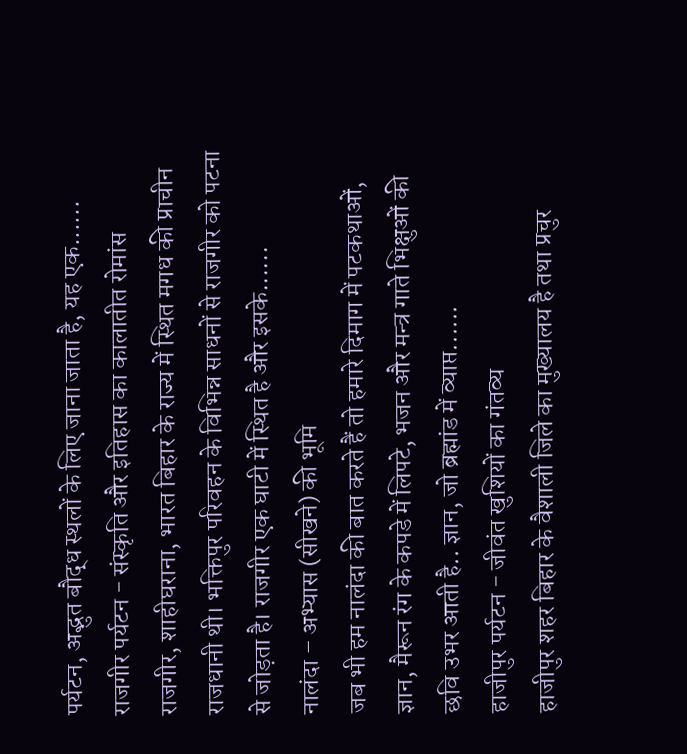पर्यटन, अद्भुत बौद्ध स्थलों के लिए जाना जाता है, यह एक......
राजगीर पर्यटन - संस्कृति और इतिहास का कालातीत रोमांस
राजगीर, शाहीघराना, भारत बिहार के राज्य में स्थित मगध की प्राचीन राजधानी थी। भक्तिपुर परिवहन के विभिन्न साधनों से राजगीर को पटना से जोड़ता है। राजगीर एक घाटी में स्थित है और इसके......
नालंदा – अभ्यास (सीखने) की भूमि
जब भी हम नालंदा की बात करते हैं तो हमारे दिमाग में पटकथाओं, ज्ञान, मैरून रंग के कपडे में लिपटे, भजन और मन्त्र गाते भिक्षुओं की छवि उभर आती है.. ज्ञान, जो ब्रह्मांड में व्याप्त......
हाजीपुर पर्यटन - जीवंत खुशियों का गंतव्य
हाजीपुर शहर बिहार के वैशाली जिले का मुख्यालय है तथा प्रचुर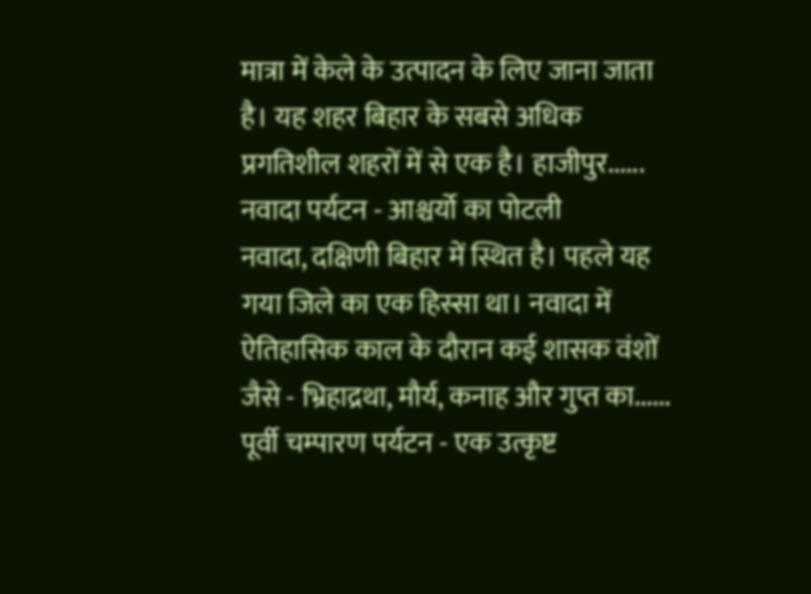मात्रा में केले के उत्पादन के लिए जाना जाता है। यह शहर बिहार के सबसे अधिक प्रगतिशील शहरों में से एक है। हाजीपुर......
नवादा पर्यटन - आश्चर्यो का पोटली
नवादा, दक्षिणी बिहार में स्थित है। पहले यह गया जिले का एक हिस्सा था। नवादा में ऐतिहासिक काल के दौरान कई शासक वंशों जैसे - भ्रिहाद्रथा, मौर्य, कनाह और गुप्त का......
पूर्वी चम्पारण पर्यटन - एक उत्कृष्ट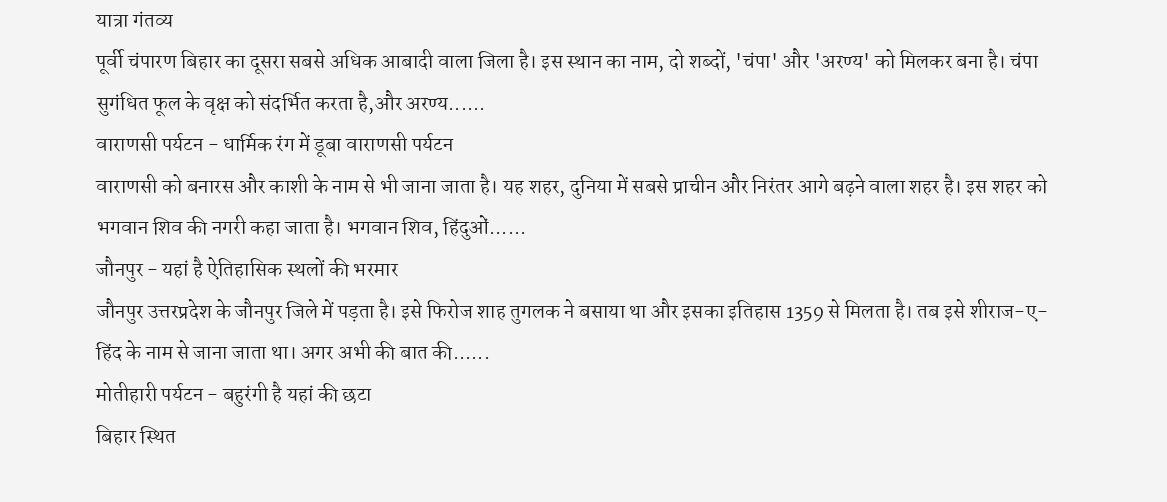यात्रा गंतव्य
पूर्वी चंपारण बिहार का दूसरा सबसे अधिक आबादी वाला जिला है। इस स्थान का नाम, दो शब्दों, 'चंपा' और 'अरण्य' को मिलकर बना है। चंपा सुगंधित फूल के वृक्ष को संदर्भित करता है,और अरण्य......
वाराणसी पर्यटन - धार्मिक रंग में डूबा वाराणसी पर्यटन
वाराणसी को बनारस और काशी के नाम से भी जाना जाता है। यह शहर, दुनिया में सबसे प्राचीन और निरंतर आगे बढ़ने वाला शहर है। इस शहर को भगवान शिव की नगरी कहा जाता है। भगवान शिव, हिंदुओं......
जौनपुर - यहां है ऐतिहासिक स्थलों की भरमार
जौनपुर उत्तरप्रदेश के जौनपुर जिले में पड़ता है। इसे फिरोज शाह तुगलक ने बसाया था और इसका इतिहास 1359 से मिलता है। तब इसे शीराज-ए-हिंद के नाम से जाना जाता था। अगर अभी की बात की......
मोतीहारी पर्यटन - बहुरंगी है यहां की छटा
बिहार स्थित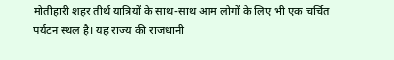मोतीहारी शहर तीर्थ यात्रियों के साथ-साथ आम लोगों के लिए भी एक चर्चित पर्यटन स्थल है। यह राज्य की राजधानी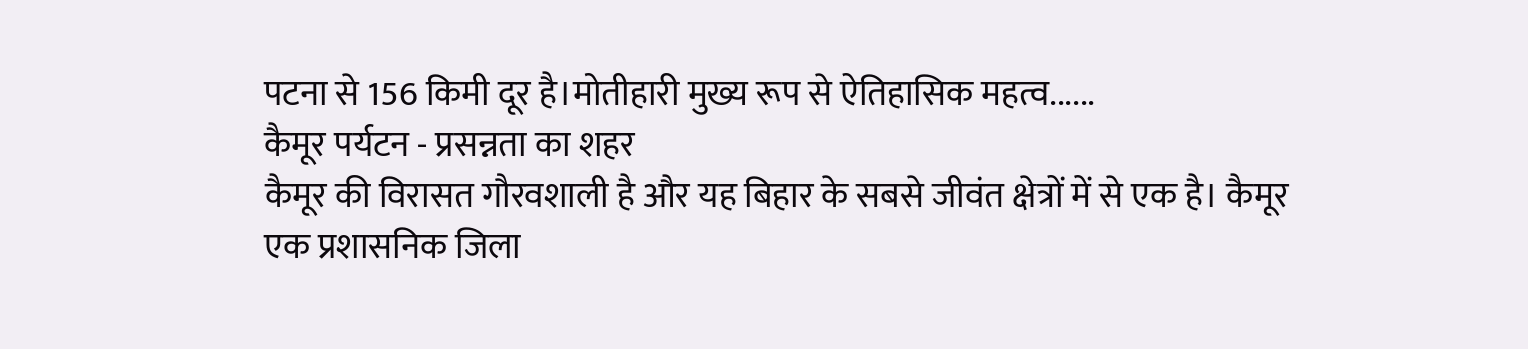पटना से 156 किमी दूर है।मोतीहारी मुख्य रूप से ऐतिहासिक महत्व......
कैमूर पर्यटन - प्रसन्नता का शहर
कैमूर की विरासत गौरवशाली है और यह बिहार के सबसे जीवंत क्षेत्रों में से एक है। कैमूर एक प्रशासनिक जिला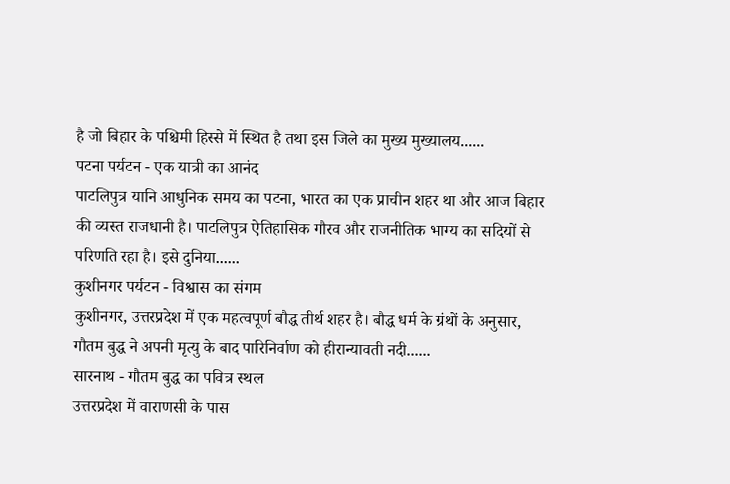है जो बिहार के पश्चिमी हिस्से में स्थित है तथा इस जिले का मुख्य मुख्यालय......
पटना पर्यटन - एक यात्री का आनंद
पाटलिपुत्र यानि आधुनिक समय का पटना, भारत का एक प्राचीन शहर था और आज बिहार की व्यस्त राजधानी है। पाटलिपुत्र ऐतिहासिक गौरव और राजनीतिक भाग्य का सदियों से परिणति रहा है। इसे दुनिया......
कुशीनगर पर्यटन - विश्वास का संगम
कुशीनगर, उत्तरप्रदेश में एक महत्वपूर्ण बौद्ध तीर्थ शहर है। बौद्ध धर्म के ग्रंथों के अनुसार, गौतम बुद्ध ने अपनी मृत्यु के बाद पारिनिर्वाण को हीरान्यावती नदी......
सारनाथ - गौतम बुद्ध का पवित्र स्थल
उत्तरप्रदेश में वाराणसी के पास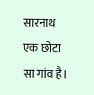सारनाथ एक छोटा सा गांव है।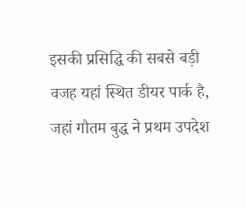इसकी प्रसिद्धि की सबसे बड़ी वजह यहां स्थित डीयर पार्क है, जहां गौतम बुद्ध ने प्रथम उपदेश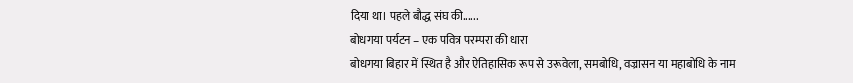दिया था। पहले बौद्ध संघ की......
बोधगया पर्यटन – एक पवित्र परम्परा की धारा
बोधगया बिहार में स्थित है और ऐतिहासिक रूप से उरूवेला, समबोधि, वज्रासन या महाबोधि के नाम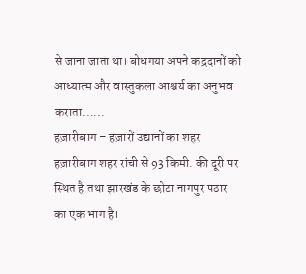से जाना जाता था। बोधगया अपने कद्रदानों को आध्यात्म और वास्तुकला आश्चर्य का अनुभव कराता......
हज़ारीबाग – हज़ारों उद्यानों का शहर
हज़ारीबाग शहर रांची से 93 किमी. की दूरी पर स्थित है तथा झारखंड के छोटा नागपुर पठार का एक भाग है।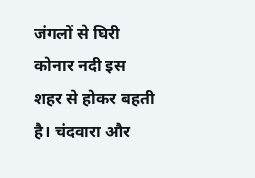जंगलों से घिरी कोनार नदी इस शहर से होकर बहती है। चंदवारा और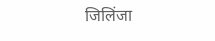जिलिंजा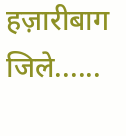हज़ारीबाग जिले......